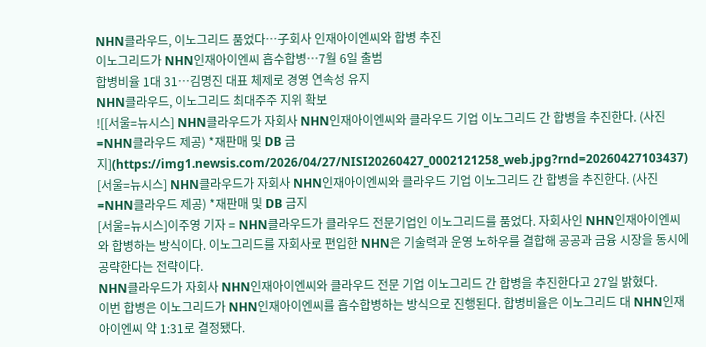NHN클라우드, 이노그리드 품었다…子회사 인재아이엔씨와 합병 추진
이노그리드가 NHN인재아이엔씨 흡수합병…7월 6일 출범
합병비율 1대 31…김명진 대표 체제로 경영 연속성 유지
NHN클라우드, 이노그리드 최대주주 지위 확보
![[서울=뉴시스] NHN클라우드가 자회사 NHN인재아이엔씨와 클라우드 기업 이노그리드 간 합병을 추진한다. (사진=NHN클라우드 제공) *재판매 및 DB 금지](https://img1.newsis.com/2026/04/27/NISI20260427_0002121258_web.jpg?rnd=20260427103437)
[서울=뉴시스] NHN클라우드가 자회사 NHN인재아이엔씨와 클라우드 기업 이노그리드 간 합병을 추진한다. (사진=NHN클라우드 제공) *재판매 및 DB 금지
[서울=뉴시스]이주영 기자 = NHN클라우드가 클라우드 전문기업인 이노그리드를 품었다. 자회사인 NHN인재아이엔씨와 합병하는 방식이다. 이노그리드를 자회사로 편입한 NHN은 기술력과 운영 노하우를 결합해 공공과 금융 시장을 동시에 공략한다는 전략이다.
NHN클라우드가 자회사 NHN인재아이엔씨와 클라우드 전문 기업 이노그리드 간 합병을 추진한다고 27일 밝혔다.
이번 합병은 이노그리드가 NHN인재아이엔씨를 흡수합병하는 방식으로 진행된다. 합병비율은 이노그리드 대 NHN인재아이엔씨 약 1:31로 결정됐다.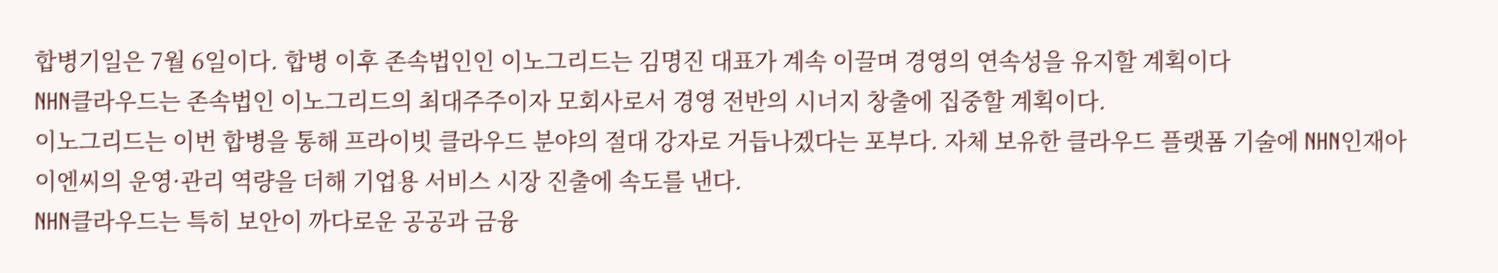합병기일은 7월 6일이다. 합병 이후 존속법인인 이노그리드는 김명진 대표가 계속 이끌며 경영의 연속성을 유지할 계획이다
NHN클라우드는 존속법인 이노그리드의 최대주주이자 모회사로서 경영 전반의 시너지 창출에 집중할 계획이다.
이노그리드는 이번 합병을 통해 프라이빗 클라우드 분야의 절대 강자로 거듭나겠다는 포부다. 자체 보유한 클라우드 플랫폼 기술에 NHN인재아이엔씨의 운영·관리 역량을 더해 기업용 서비스 시장 진출에 속도를 낸다.
NHN클라우드는 특히 보안이 까다로운 공공과 금융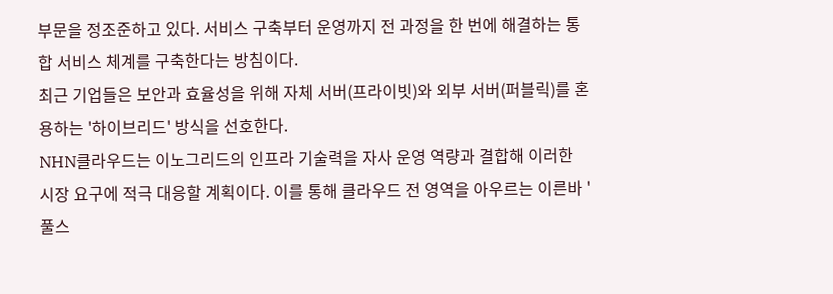부문을 정조준하고 있다. 서비스 구축부터 운영까지 전 과정을 한 번에 해결하는 통합 서비스 체계를 구축한다는 방침이다.
최근 기업들은 보안과 효율성을 위해 자체 서버(프라이빗)와 외부 서버(퍼블릭)를 혼용하는 '하이브리드' 방식을 선호한다.
NHN클라우드는 이노그리드의 인프라 기술력을 자사 운영 역량과 결합해 이러한 시장 요구에 적극 대응할 계획이다. 이를 통해 클라우드 전 영역을 아우르는 이른바 '풀스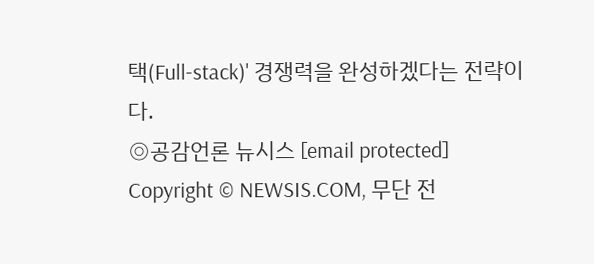택(Full-stack)' 경쟁력을 완성하겠다는 전략이다.
◎공감언론 뉴시스 [email protected]
Copyright © NEWSIS.COM, 무단 전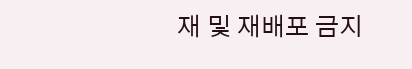재 및 재배포 금지